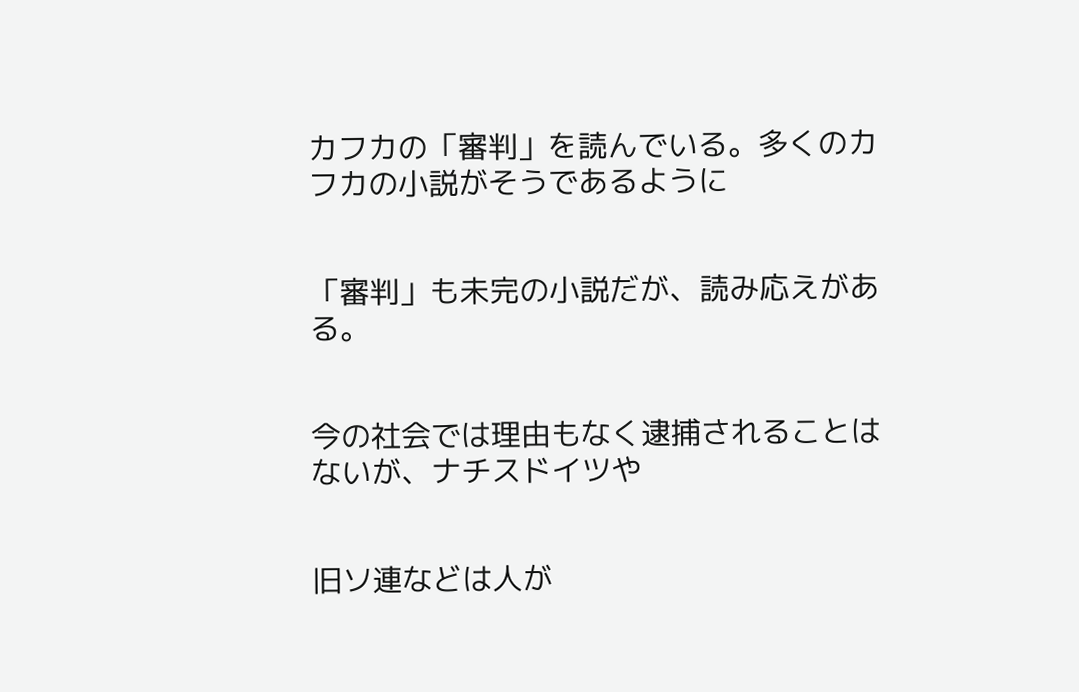カフカの「審判」を読んでいる。多くのカフカの小説がそうであるように


「審判」も未完の小説だが、読み応えがある。


今の社会では理由もなく逮捕されることはないが、ナチスドイツや


旧ソ連などは人が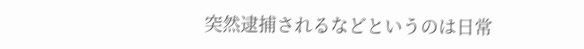突然逮捕されるなどというのは日常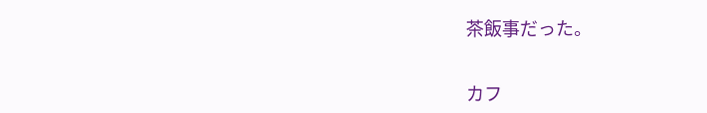茶飯事だった。


カフ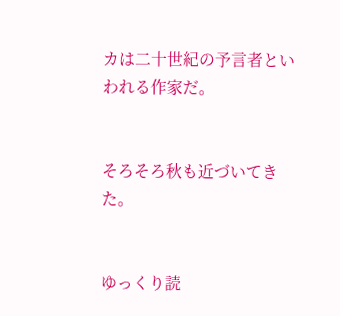カは二十世紀の予言者といわれる作家だ。


そろそろ秋も近づいてきた。


ゆっくり読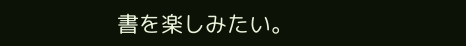書を楽しみたい。